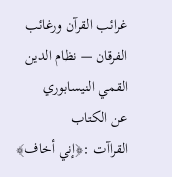غرائب القرآن ورغائب الفرقان — نظام الدين القمي النيسابوري
عن الكتاب
القراآت :﴿إني أخاف﴾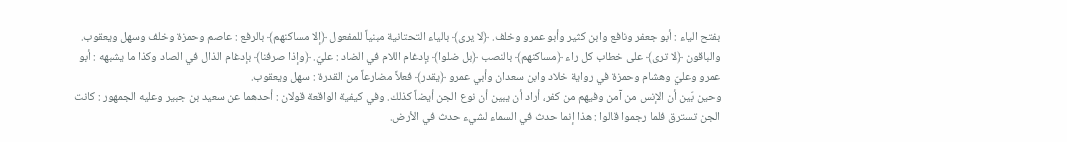بفتح الياء : أبو جعفر ونافع وابن كثير وأبو عمرو وخلف. ﴿لا يرى﴾ بالياء التحتانية مبنياً للمفعول ﴿إلا مساكنهم﴾ بالرفع : عاصم وحمزة وخلف وسهل ويعقوب. والباقون ﴿لا ترى﴾ على خطاب كل راء ﴿مساكنهم﴾ بالنصب ﴿بل ضلوا﴾ بإدغام اللام في الضاد : عليّ. ﴿وإذا صرفنا﴾ بإدغام الذال في الصاد وكذا ما يشبهه : أبو عمرو وعليّ وهشام وحمزة في رواية خلاد وابن سعدان وأبي عمرو ﴿يقدر﴾ فعلاً مضارعاً من القدرة : سهل ويعقوب.
وحين بّين أن الإنس من آمن وفيهم من كفر، أراد أن يبين أن نوع الجن أيضاً كذلك. وفي كيفية الواقعة قولان : أحدهما عن سعيد بن جبير وعليه الجمهور : كانت الجن تسترق فلما رجموا قالوا : هذا إنما حدث في السماء لشيء حدث في الأرض.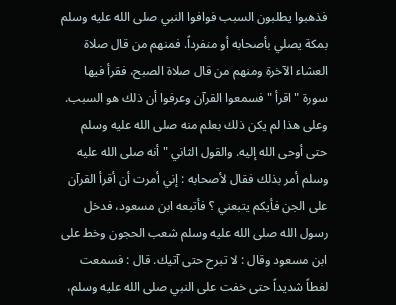فذهبوا يطلبون السبب فوافوا النبي صلى الله عليه وسلم بمكة يصلي بأصحابه أو منفرداً. فمنهم من قال صلاة العشاء الآخرة ومنهم من قال صلاة الصبح، فقرأ فيها سورة " اقرأ " فسمعوا القرآن وعرفوا أن ذلك هو السبب. وعلى هذا لم يكن ذلك بعلم منه صلى الله عليه وسلم حتى أوحى الله إليه. والقول الثاني " أنه صلى الله عليه وسلم أمر بذلك فقال لأصحابه : إني أمرت أن أقرأ القرآن على الجن فأيكم يتبعني ؟ فأتبعه ابن مسعود، فدخل رسول الله صلى الله عليه وسلم شعب الحجون وخط على ابن مسعود وقال : لا تبرح حتى آتيك. قال : فسمعت لغطاً شديداً حتى خفت على النبي صلى الله عليه وسلم،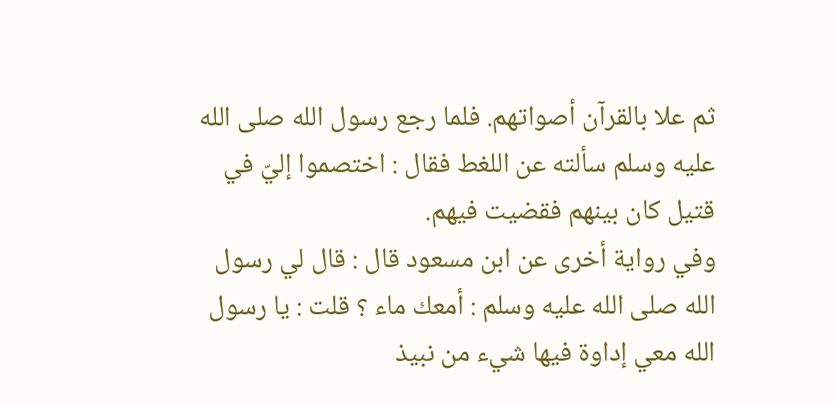ثم علا بالقرآن أصواتهم. فلما رجع رسول الله صلى الله عليه وسلم سألته عن اللغط فقال : اختصموا إليّ في قتيل كان بينهم فقضيت فيهم.
وفي رواية أخرى عن ابن مسعود قال : قال لي رسول الله صلى الله عليه وسلم : أمعك ماء ؟ قلت : يا رسول الله معي إداوة فيها شيء من نبيذ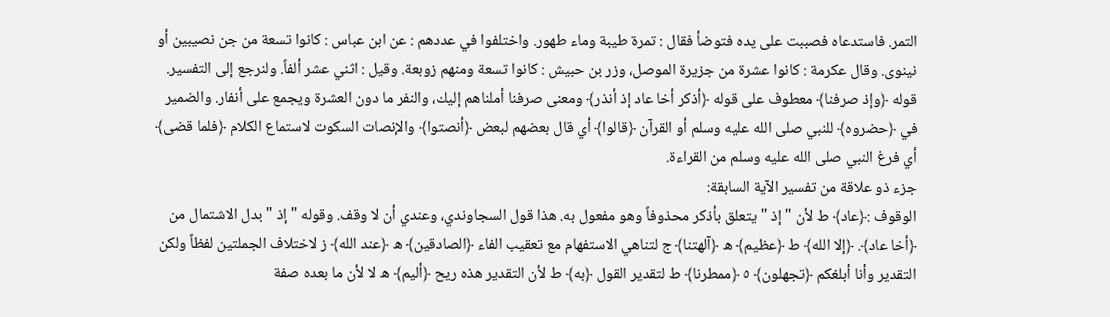التمر. فاستدعاه فصببت على يده فتوضأ فقال : تمرة طيبة وماء طهور. واختلفوا في عددهم : عن ابن عباس : كانوا تسعة من جن نصيبين أو نينوى. وقال عكرمة : كانوا عشرة من جزيرة الموصل، وزر بن حبيش : كانوا تسعة ومنهم زوبعة. وقيل : اثني عشر ألفاً. ولنرجع إلى التفسير. قوله ﴿وإذ صرفنا﴾ معطوف على قوله ﴿أذكر أخا عاد إذ أنذر﴾ ومعنى صرفنا أملناهم إليك، والنفر ما دون العشرة ويجمع على أنفار. والضمير في ﴿حضروه﴾ للنبي صلى الله عليه وسلم أو القرآن ﴿قالوا﴾ أي قال بعضهم لبعض ﴿أنصتوا﴾ والإنصات السكوت لاستماع الكلام ﴿فلما قضى﴾ أي فرغ النبي صلى الله عليه وسلم من القراءة.
جزء ذو علاقة من تفسير الآية السابقة:
الوقوف :﴿عاد﴾ ط لأن " إذ " يتعلق بأذكر محذوفاً وهو مفعول به. هذا قول السجاوندي، وعندي أن لا وقف. وقوله " إذ " بدل الاشتمال من ﴿أخا عاد﴾. ﴿إلا الله﴾ ط ﴿عظيم﴾ ه ﴿آلهتنا﴾ ج لتناهي الاستفهام مع تعقيب الفاء ﴿الصادقين﴾ ه ﴿عند الله﴾ ز لاختلاف الجملتين لفظاً ولكن التقدير وأنا أبلغكم ﴿تجهلون﴾ ٥ ﴿ممطرنا﴾ ط لتقدير القول ﴿به﴾ ط لأن التقدير هذه ريح ﴿أليم﴾ ه لا لأن ما بعده صفة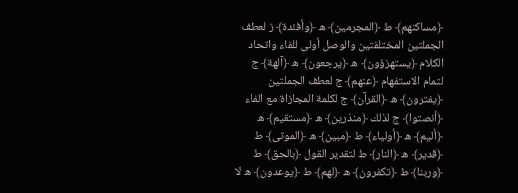﴿مساكنهم﴾ ط ﴿المجرمين﴾ ه ﴿وأفئدة﴾ ز لعطف الجملتين المختلفتين والوصل أولى للفاء واتحاد الكلام ﴿يستهزؤون﴾ ه ﴿يرجعون﴾ ه ﴿آلهة﴾ ج لتمام الاستفهام ﴿عنهم﴾ ج لعطف الجملتين ﴿يفترون﴾ ه ﴿القرآن﴾ ج لكلمة المجازاة مع الفاء ﴿أنصتوا﴾ ج لذلك ﴿منذرين﴾ ه ﴿مستقيم﴾ ه ﴿أليم﴾ ه ﴿أولياء﴾ ط ﴿مبين﴾ ه ﴿الموتى﴾ ط ﴿قدير﴾ ه ﴿النار﴾ ط لتقدير القول ﴿بالحق﴾ ط ﴿وربنا﴾ ط ﴿تكفرون﴾ ه ﴿لهم﴾ ط ﴿يوعدون﴾ ه لا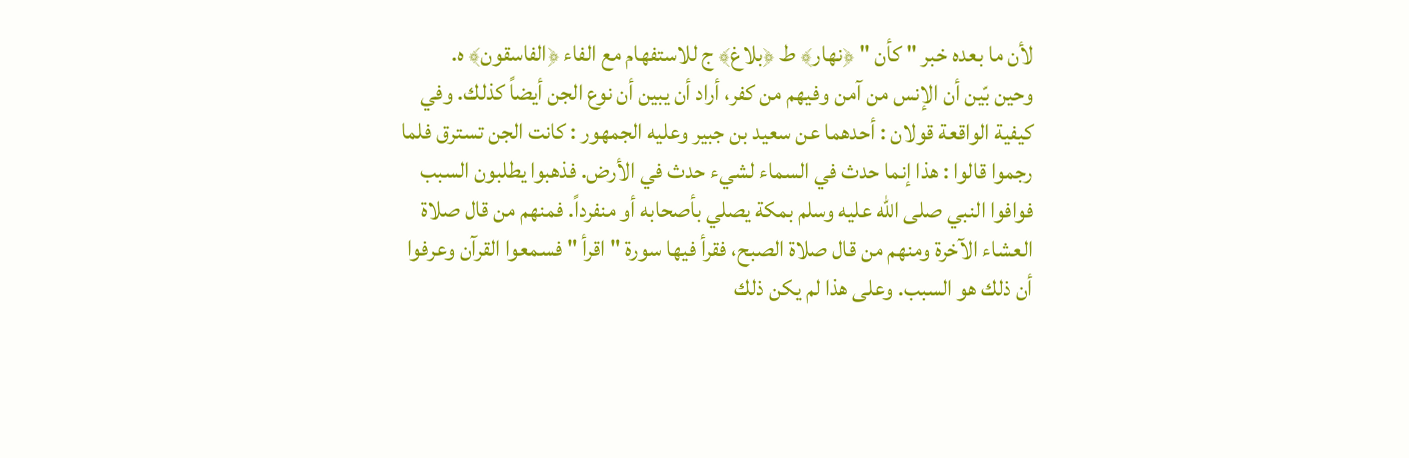لأن ما بعده خبر " كأن " ﴿نهار﴾ ط ﴿بلاغ﴾ ج للاستفهام مع الفاء ﴿الفاسقون﴾ ه.
وحين بّين أن الإنس من آمن وفيهم من كفر، أراد أن يبين أن نوع الجن أيضاً كذلك. وفي كيفية الواقعة قولان : أحدهما عن سعيد بن جبير وعليه الجمهور : كانت الجن تسترق فلما رجموا قالوا : هذا إنما حدث في السماء لشيء حدث في الأرض. فذهبوا يطلبون السبب فوافوا النبي صلى الله عليه وسلم بمكة يصلي بأصحابه أو منفرداً. فمنهم من قال صلاة العشاء الآخرة ومنهم من قال صلاة الصبح، فقرأ فيها سورة " اقرأ " فسمعوا القرآن وعرفوا أن ذلك هو السبب. وعلى هذا لم يكن ذلك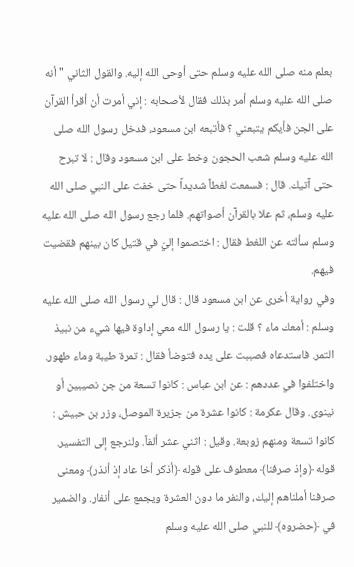بعلم منه صلى الله عليه وسلم حتى أوحى الله إليه. والقول الثاني " أنه صلى الله عليه وسلم أمر بذلك فقال لأصحابه : إني أمرت أن أقرأ القرآن على الجن فأيكم يتبعني ؟ فأتبعه ابن مسعود، فدخل رسول الله صلى الله عليه وسلم شعب الحجون وخط على ابن مسعود وقال : لا تبرح حتى آتيك. قال : فسمعت لغطاً شديداً حتى خفت على النبي صلى الله عليه وسلم، ثم علا بالقرآن أصواتهم. فلما رجع رسول الله صلى الله عليه وسلم سألته عن اللغط فقال : اختصموا إليّ في قتيل كان بينهم فقضيت فيهم.
وفي رواية أخرى عن ابن مسعود قال : قال لي رسول الله صلى الله عليه وسلم : أمعك ماء ؟ قلت : يا رسول الله معي إداوة فيها شيء من نبيذ التمر. فاستدعاه فصببت على يده فتوضأ فقال : تمرة طيبة وماء طهور. واختلفوا في عددهم : عن ابن عباس : كانوا تسعة من جن نصيبين أو نينوى. وقال عكرمة : كانوا عشرة من جزيرة الموصل، وزر بن حبيش : كانوا تسعة ومنهم زوبعة. وقيل : اثني عشر ألفاً. ولنرجع إلى التفسير. قوله ﴿وإذ صرفنا﴾ معطوف على قوله ﴿أذكر أخا عاد إذ أنذر﴾ ومعنى صرفنا أملناهم إليك، والنفر ما دون العشرة ويجمع على أنفار. والضمير في ﴿حضروه﴾ للنبي صلى الله عليه وسلم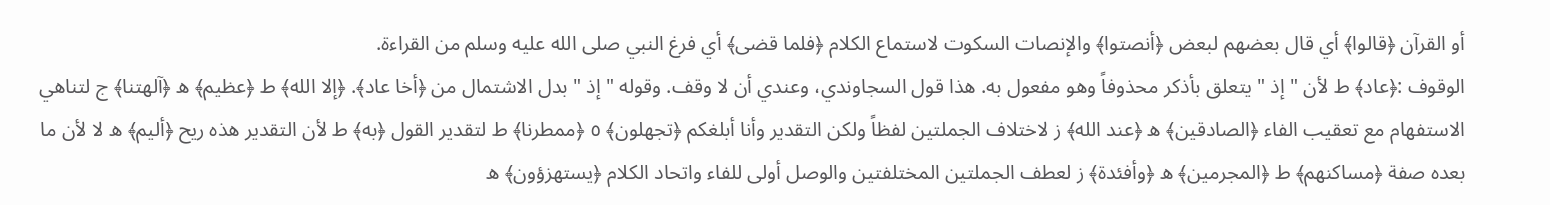أو القرآن ﴿قالوا﴾ أي قال بعضهم لبعض ﴿أنصتوا﴾ والإنصات السكوت لاستماع الكلام ﴿فلما قضى﴾ أي فرغ النبي صلى الله عليه وسلم من القراءة.
الوقوف :﴿عاد﴾ ط لأن " إذ " يتعلق بأذكر محذوفاً وهو مفعول به. هذا قول السجاوندي، وعندي أن لا وقف. وقوله " إذ " بدل الاشتمال من ﴿أخا عاد﴾. ﴿إلا الله﴾ ط ﴿عظيم﴾ ه ﴿آلهتنا﴾ ج لتناهي الاستفهام مع تعقيب الفاء ﴿الصادقين﴾ ه ﴿عند الله﴾ ز لاختلاف الجملتين لفظاً ولكن التقدير وأنا أبلغكم ﴿تجهلون﴾ ٥ ﴿ممطرنا﴾ ط لتقدير القول ﴿به﴾ ط لأن التقدير هذه ريح ﴿أليم﴾ ه لا لأن ما بعده صفة ﴿مساكنهم﴾ ط ﴿المجرمين﴾ ه ﴿وأفئدة﴾ ز لعطف الجملتين المختلفتين والوصل أولى للفاء واتحاد الكلام ﴿يستهزؤون﴾ ه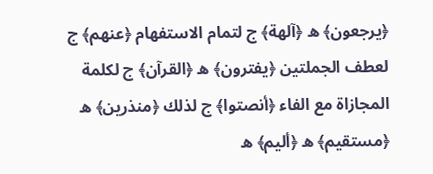﴿يرجعون﴾ ه ﴿آلهة﴾ ج لتمام الاستفهام ﴿عنهم﴾ ج لعطف الجملتين ﴿يفترون﴾ ه ﴿القرآن﴾ ج لكلمة المجازاة مع الفاء ﴿أنصتوا﴾ ج لذلك ﴿منذرين﴾ ه ﴿مستقيم﴾ ه ﴿أليم﴾ ه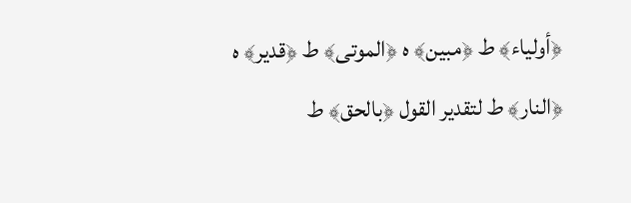﴿أولياء﴾ ط ﴿مبين﴾ ه ﴿الموتى﴾ ط ﴿قدير﴾ ه ﴿النار﴾ ط لتقدير القول ﴿بالحق﴾ ط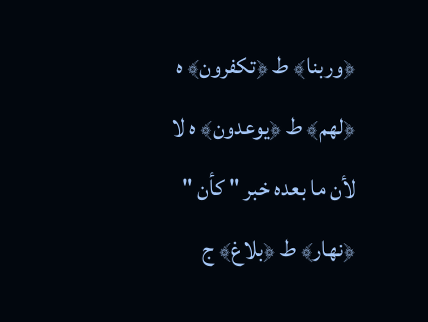﴿وربنا﴾ ط ﴿تكفرون﴾ ه ﴿لهم﴾ ط ﴿يوعدون﴾ ه لا لأن ما بعده خبر " كأن " ﴿نهار﴾ ط ﴿بلاغ﴾ ج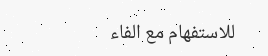للاستفهام مع الفاء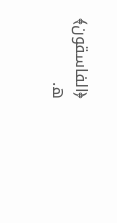﴿الفاسقون﴾ ه.